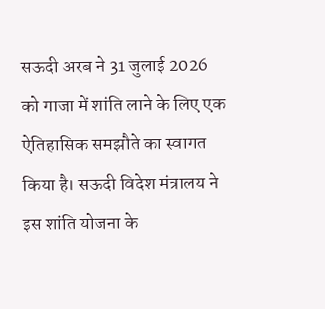सऊदी अरब ने 31 जुलाई 2026 को गाजा में शांति लाने के लिए एक ऐतिहासिक समझौते का स्वागत किया है। सऊदी विदेश मंत्रालय ने इस शांति योजना के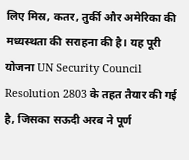लिए मिस्र, कतर, तुर्की और अमेरिका की मध्यस्थता की सराहना की है। यह पूरी योजना UN Security Council Resolution 2803 के तहत तैयार की गई है, जिसका सऊदी अरब ने पूर्ण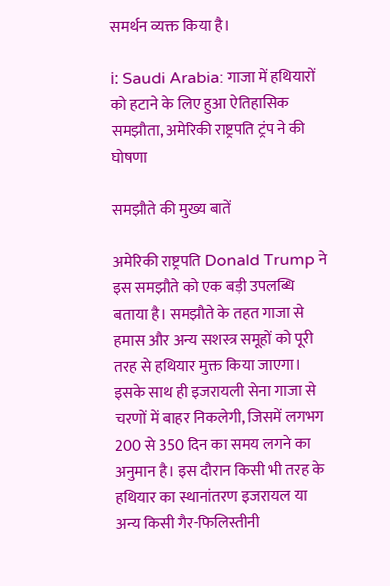समर्थन व्यक्त किया है।

ℹ: Saudi Arabia: गाजा में हथियारों को हटाने के लिए हुआ ऐतिहासिक समझौता, अमेरिकी राष्ट्रपति ट्रंप ने की घोषणा

समझौते की मुख्य बातें

अमेरिकी राष्ट्रपति Donald Trump ने इस समझौते को एक बड़ी उपलब्धि बताया है। समझौते के तहत गाजा से हमास और अन्य सशस्त्र समूहों को पूरी तरह से हथियार मुक्त किया जाएगा। इसके साथ ही इजरायली सेना गाजा से चरणों में बाहर निकलेगी, जिसमें लगभग 200 से 350 दिन का समय लगने का अनुमान है। इस दौरान किसी भी तरह के हथियार का स्थानांतरण इजरायल या अन्य किसी गैर-फिलिस्तीनी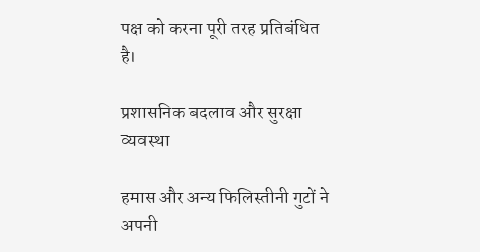पक्ष को करना पूरी तरह प्रतिबंधित है।

प्रशासनिक बदलाव और सुरक्षा व्यवस्था

हमास और अन्य फिलिस्तीनी गुटों ने अपनी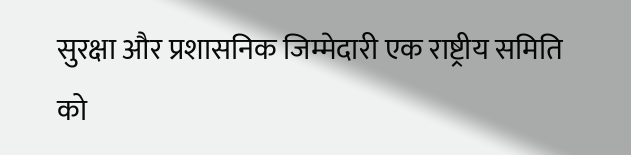सुरक्षा और प्रशासनिक जिम्मेदारी एक राष्ट्रीय समिति को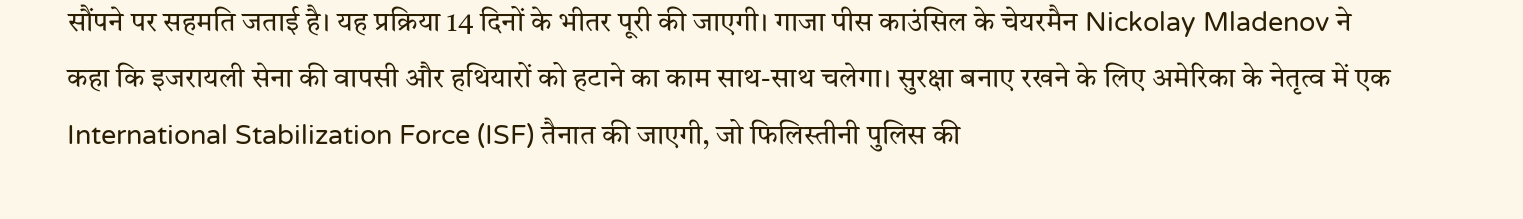सौंपने पर सहमति जताई है। यह प्रक्रिया 14 दिनों के भीतर पूरी की जाएगी। गाजा पीस काउंसिल के चेयरमैन Nickolay Mladenov ने कहा कि इजरायली सेना की वापसी और हथियारों को हटाने का काम साथ-साथ चलेगा। सुरक्षा बनाए रखने के लिए अमेरिका के नेतृत्व में एक International Stabilization Force (ISF) तैनात की जाएगी, जो फिलिस्तीनी पुलिस की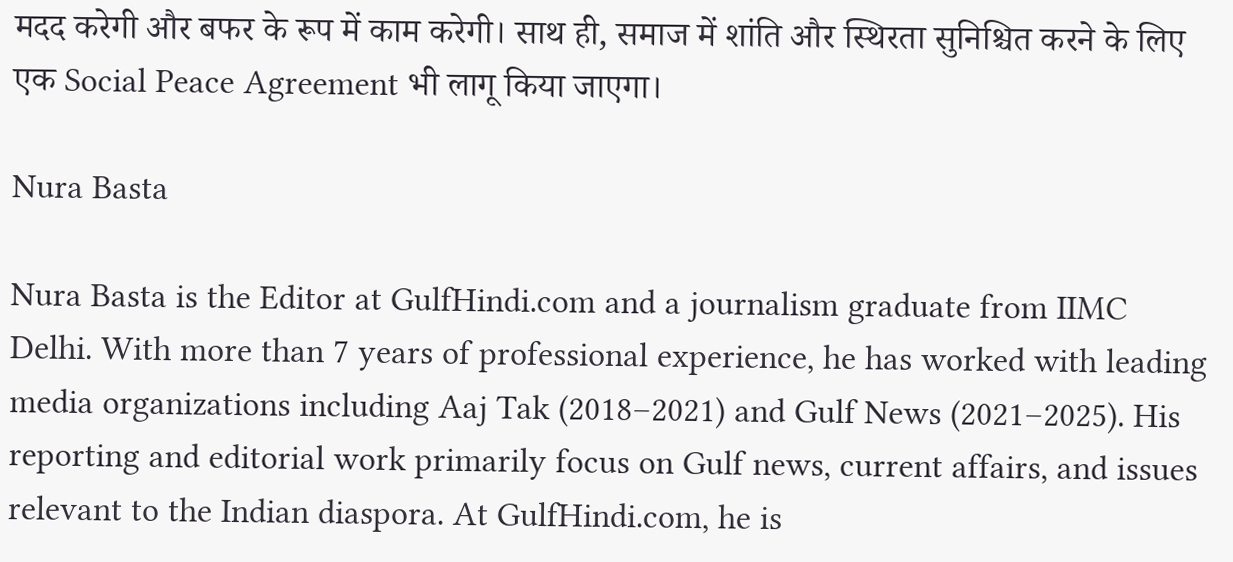मदद करेगी और बफर के रूप में काम करेगी। साथ ही, समाज में शांति और स्थिरता सुनिश्चित करने के लिए एक Social Peace Agreement भी लागू किया जाएगा।

Nura Basta

Nura Basta is the Editor at GulfHindi.com and a journalism graduate from IIMC Delhi. With more than 7 years of professional experience, he has worked with leading media organizations including Aaj Tak (2018–2021) and Gulf News (2021–2025). His reporting and editorial work primarily focus on Gulf news, current affairs, and issues relevant to the Indian diaspora. At GulfHindi.com, he is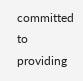committed to providing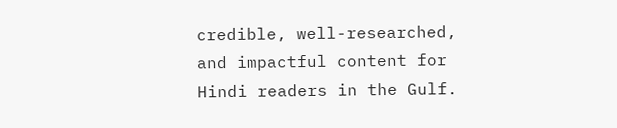credible, well-researched, and impactful content for Hindi readers in the Gulf.